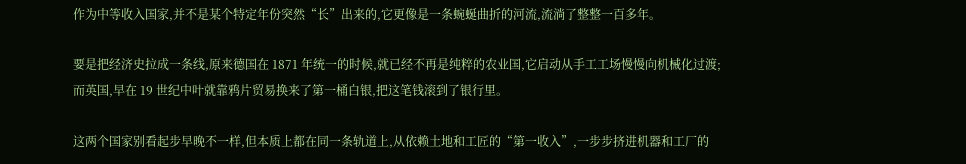作为中等收入国家,并不是某个特定年份突然“长”出来的,它更像是一条蜿蜒曲折的河流,流淌了整整一百多年。

要是把经济史拉成一条线,原来德国在 1871 年统一的时候,就已经不再是纯粹的农业国,它启动从手工工场慢慢向机械化过渡;而英国,早在 19 世纪中叶就靠鸦片贸易换来了第一桶白银,把这笔钱滚到了银行里。

这两个国家别看起步早晚不一样,但本质上都在同一条轨道上,从依赖土地和工匠的“第一收入”,一步步挤进机器和工厂的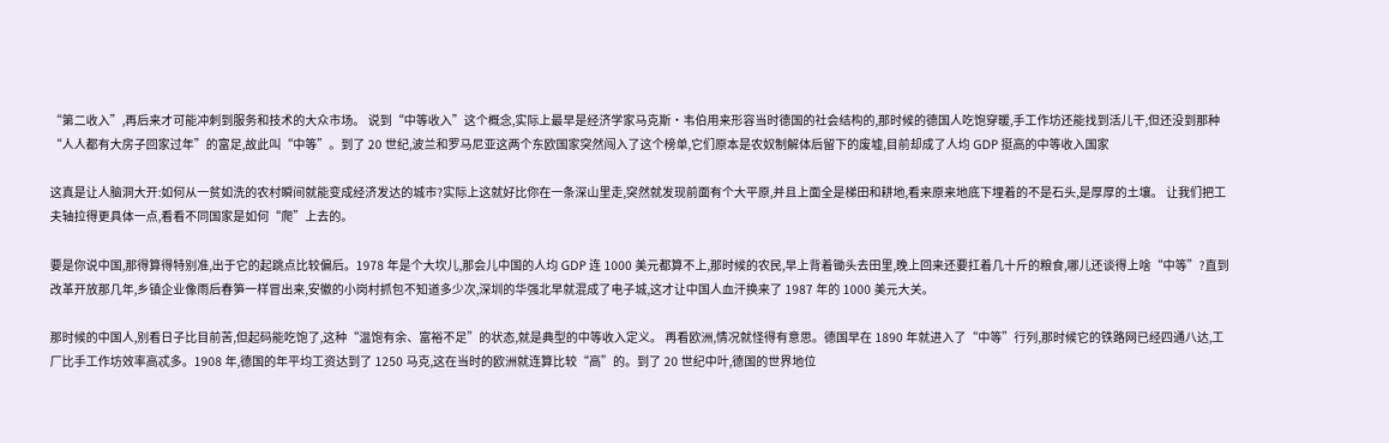“第二收入”,再后来才可能冲刺到服务和技术的大众市场。 说到“中等收入”这个概念,实际上最早是经济学家马克斯·韦伯用来形容当时德国的社会结构的,那时候的德国人吃饱穿暖,手工作坊还能找到活儿干,但还没到那种“人人都有大房子回家过年”的富足,故此叫“中等”。到了 20 世纪,波兰和罗马尼亚这两个东欧国家突然闯入了这个榜单,它们原本是农奴制解体后留下的废墟,目前却成了人均 GDP 挺高的中等收入国家

这真是让人脑洞大开:如何从一贫如洗的农村瞬间就能变成经济发达的城市?实际上这就好比你在一条深山里走,突然就发现前面有个大平原,并且上面全是梯田和耕地,看来原来地底下埋着的不是石头,是厚厚的土壤。 让我们把工夫轴拉得更具体一点,看看不同国家是如何“爬”上去的。

要是你说中国,那得算得特别准,出于它的起跳点比较偏后。1978 年是个大坎儿,那会儿中国的人均 GDP 连 1000 美元都算不上,那时候的农民,早上背着锄头去田里,晚上回来还要扛着几十斤的粮食,哪儿还谈得上啥“中等”?直到改革开放那几年,乡镇企业像雨后春笋一样冒出来,安徽的小岗村抓包不知道多少次,深圳的华强北早就混成了电子城,这才让中国人血汗换来了 1987 年的 1000 美元大关。

那时候的中国人,别看日子比目前苦,但起码能吃饱了,这种“温饱有余、富裕不足”的状态,就是典型的中等收入定义。 再看欧洲,情况就怪得有意思。德国早在 1890 年就进入了“中等”行列,那时候它的铁路网已经四通八达,工厂比手工作坊效率高忒多。1908 年,德国的年平均工资达到了 1250 马克,这在当时的欧洲就连算比较“高”的。到了 20 世纪中叶,德国的世界地位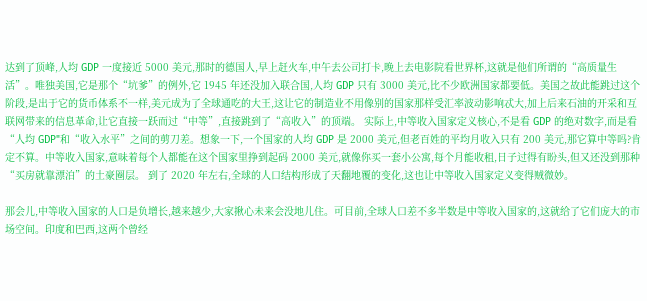达到了顶峰,人均 GDP 一度接近 5000 美元,那时的德国人,早上赶火车,中午去公司打卡,晚上去电影院看世界杯,这就是他们所谓的“高质量生活”。唯独美国,它是那个“坑爹”的例外,它 1945 年还没加入联合国,人均 GDP 只有 3000 美元,比不少欧洲国家都要低。美国之故此能跳过这个阶段,是出于它的货币体系不一样,美元成为了全球通吃的大王,这让它的制造业不用像别的国家那样受汇率波动影响忒大,加上后来石油的开采和互联网带来的信息革命,让它直接一跃而过“中等”,直接跳到了“高收入”的顶端。 实际上,中等收入国家定义核心,不是看 GDP 的绝对数字,而是看“人均 GDP"和“收入水平”之间的剪刀差。想象一下,一个国家的人均 GDP 是 2000 美元,但老百姓的平均月收入只有 200 美元,那它算中等吗?肯定不算。中等收入国家,意味着每个人都能在这个国家里挣到起码 2000 美元,就像你买一套小公寓,每个月能收租,日子过得有盼头,但又还没到那种“买房就靠漂泊”的土豪圈层。 到了 2020 年左右,全球的人口结构形成了天翻地覆的变化,这也让中等收入国家定义变得贼微妙。

那会儿,中等收入国家的人口是负增长,越来越少,大家揪心未来会没地儿住。可目前,全球人口差不多半数是中等收入国家的,这就给了它们庞大的市场空间。印度和巴西,这两个曾经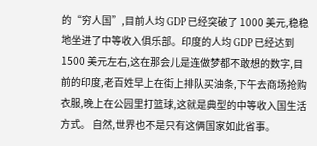的“穷人国”,目前人均 GDP 已经突破了 1000 美元,稳稳地坐进了中等收入俱乐部。印度的人均 GDP 已经达到 1500 美元左右,这在那会儿是连做梦都不敢想的数字,目前的印度,老百姓早上在街上排队买油条,下午去商场抢购衣服,晚上在公园里打篮球,这就是典型的中等收入国生活方式。 自然,世界也不是只有这俩国家如此省事。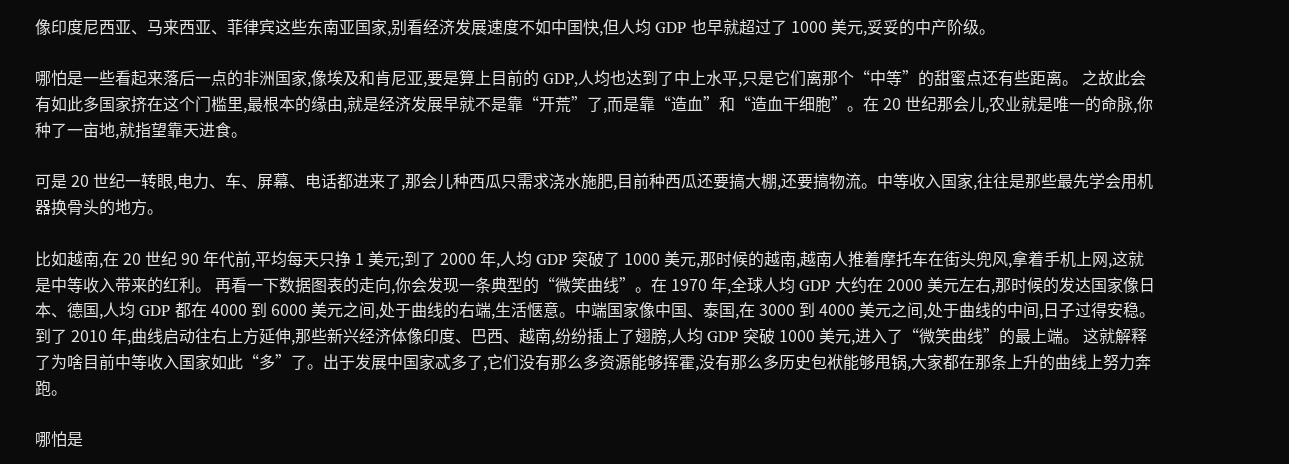像印度尼西亚、马来西亚、菲律宾这些东南亚国家,别看经济发展速度不如中国快,但人均 GDP 也早就超过了 1000 美元,妥妥的中产阶级。

哪怕是一些看起来落后一点的非洲国家,像埃及和肯尼亚,要是算上目前的 GDP,人均也达到了中上水平,只是它们离那个“中等”的甜蜜点还有些距离。 之故此会有如此多国家挤在这个门槛里,最根本的缘由,就是经济发展早就不是靠“开荒”了,而是靠“造血”和“造血干细胞”。在 20 世纪那会儿,农业就是唯一的命脉,你种了一亩地,就指望靠天进食。

可是 20 世纪一转眼,电力、车、屏幕、电话都进来了,那会儿种西瓜只需求浇水施肥,目前种西瓜还要搞大棚,还要搞物流。中等收入国家,往往是那些最先学会用机器换骨头的地方。

比如越南,在 20 世纪 90 年代前,平均每天只挣 1 美元;到了 2000 年,人均 GDP 突破了 1000 美元,那时候的越南,越南人推着摩托车在街头兜风,拿着手机上网,这就是中等收入带来的红利。 再看一下数据图表的走向,你会发现一条典型的“微笑曲线”。在 1970 年,全球人均 GDP 大约在 2000 美元左右,那时候的发达国家像日本、德国,人均 GDP 都在 4000 到 6000 美元之间,处于曲线的右端,生活惬意。中端国家像中国、泰国,在 3000 到 4000 美元之间,处于曲线的中间,日子过得安稳。到了 2010 年,曲线启动往右上方延伸,那些新兴经济体像印度、巴西、越南,纷纷插上了翅膀,人均 GDP 突破 1000 美元,进入了“微笑曲线”的最上端。 这就解释了为啥目前中等收入国家如此“多”了。出于发展中国家忒多了,它们没有那么多资源能够挥霍,没有那么多历史包袱能够甩锅,大家都在那条上升的曲线上努力奔跑。

哪怕是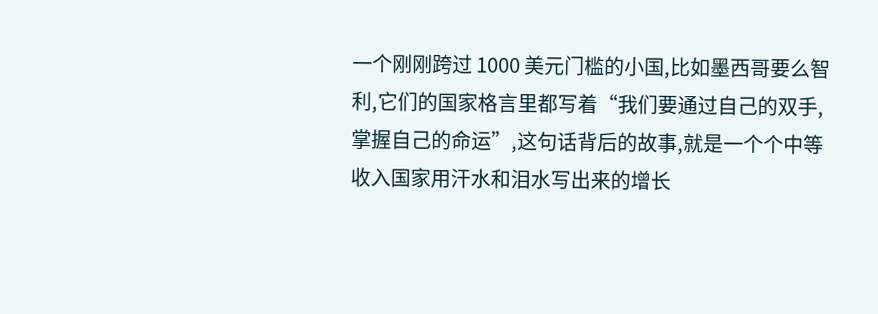一个刚刚跨过 1000 美元门槛的小国,比如墨西哥要么智利,它们的国家格言里都写着“我们要通过自己的双手,掌握自己的命运”,这句话背后的故事,就是一个个中等收入国家用汗水和泪水写出来的增长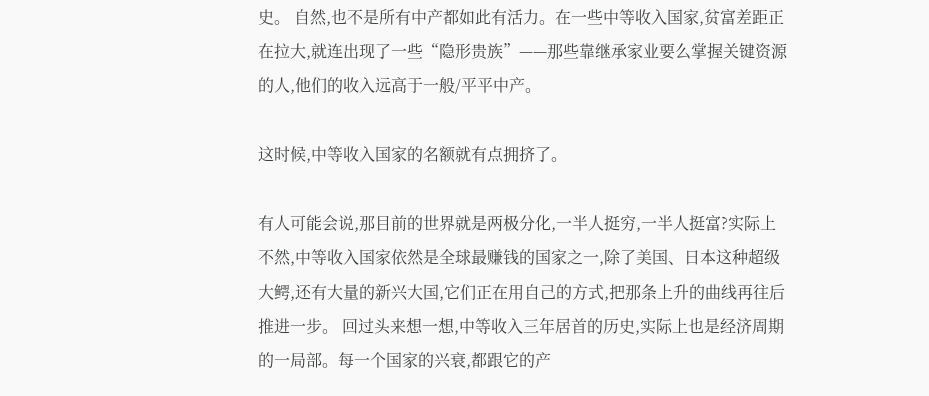史。 自然,也不是所有中产都如此有活力。在一些中等收入国家,贫富差距正在拉大,就连出现了一些“隐形贵族”——那些靠继承家业要么掌握关键资源的人,他们的收入远高于一般/平平中产。

这时候,中等收入国家的名额就有点拥挤了。

有人可能会说,那目前的世界就是两极分化,一半人挺穷,一半人挺富?实际上不然,中等收入国家依然是全球最赚钱的国家之一,除了美国、日本这种超级大鳄,还有大量的新兴大国,它们正在用自己的方式,把那条上升的曲线再往后推进一步。 回过头来想一想,中等收入三年居首的历史,实际上也是经济周期的一局部。每一个国家的兴衰,都跟它的产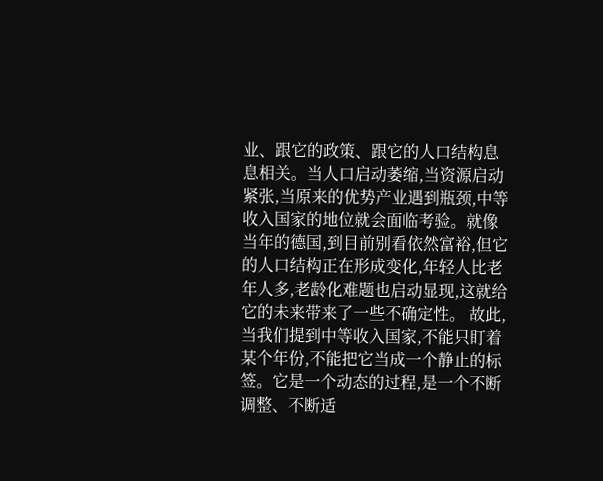业、跟它的政策、跟它的人口结构息息相关。当人口启动萎缩,当资源启动紧张,当原来的优势产业遇到瓶颈,中等收入国家的地位就会面临考验。就像当年的德国,到目前别看依然富裕,但它的人口结构正在形成变化,年轻人比老年人多,老龄化难题也启动显现,这就给它的未来带来了一些不确定性。 故此,当我们提到中等收入国家,不能只盯着某个年份,不能把它当成一个静止的标签。它是一个动态的过程,是一个不断调整、不断适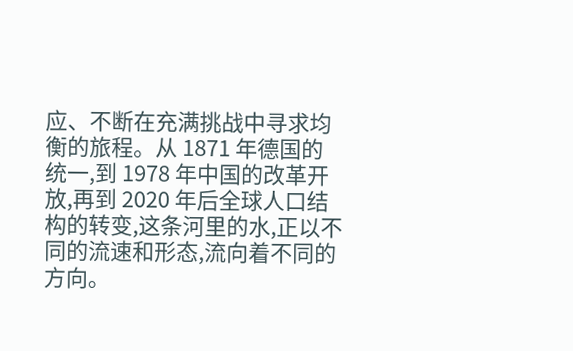应、不断在充满挑战中寻求均衡的旅程。从 1871 年德国的统一,到 1978 年中国的改革开放,再到 2020 年后全球人口结构的转变,这条河里的水,正以不同的流速和形态,流向着不同的方向。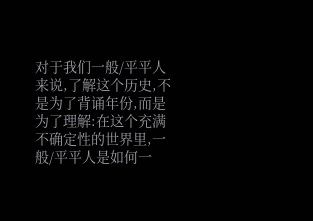对于我们一般/平平人来说,了解这个历史,不是为了背诵年份,而是为了理解:在这个充满不确定性的世界里,一般/平平人是如何一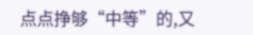点点挣够“中等”的,又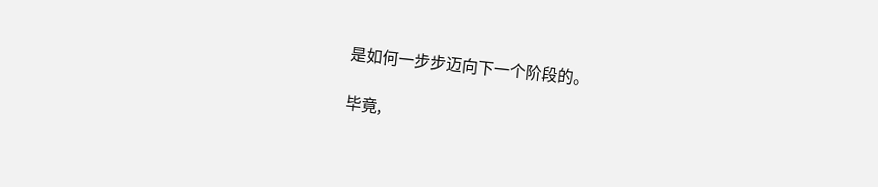是如何一步步迈向下一个阶段的。

毕竟,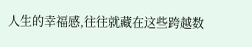人生的幸福感,往往就藏在这些跨越数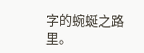字的蜿蜒之路里。